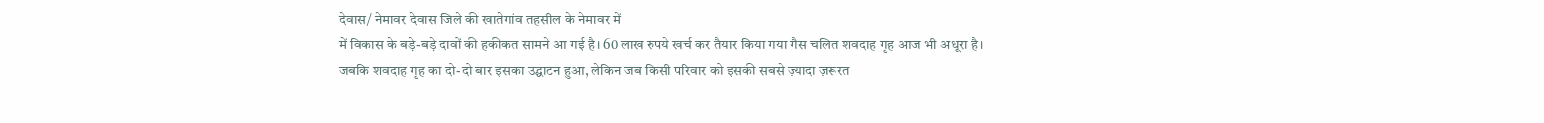देवास/ नेमावर देवास जिले की खातेगांव तहसील के नेमावर में
में विकास के बड़े-बड़े दावों की हकीकत सामने आ गई है। 60 लाख रुपये खर्च कर तैयार किया गया गैस चलित शवदाह गृह आज भी अधूरा है। जबकि शवदाह गृह का दो-दो बार इसका उद्घाटन हुआ, लेकिन जब किसी परिवार को इसकी सबसे ज़्यादा ज़रूरत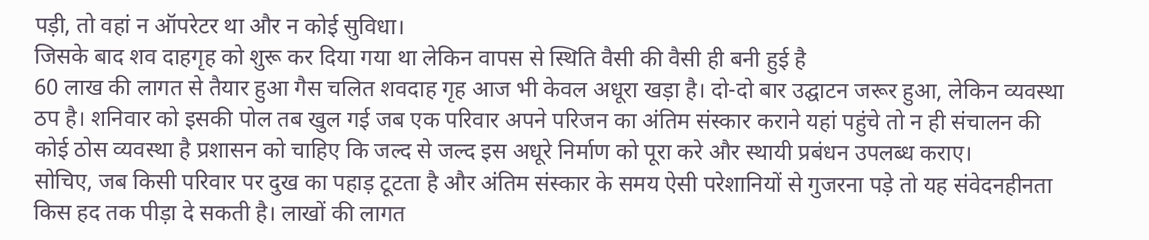पड़ी, तो वहां न ऑपरेटर था और न कोई सुविधा।
जिसके बाद शव दाहगृह को शुरू कर दिया गया था लेकिन वापस से स्थिति वैसी की वैसी ही बनी हुई है
60 लाख की लागत से तैयार हुआ गैस चलित शवदाह गृह आज भी केवल अधूरा खड़ा है। दो-दो बार उद्घाटन जरूर हुआ, लेकिन व्यवस्था ठप है। शनिवार को इसकी पोल तब खुल गई जब एक परिवार अपने परिजन का अंतिम संस्कार कराने यहां पहुंचे तो न ही संचालन की कोई ठोस व्यवस्था है प्रशासन को चाहिए कि जल्द से जल्द इस अधूरे निर्माण को पूरा करे और स्थायी प्रबंधन उपलब्ध कराए।
सोचिए, जब किसी परिवार पर दुख का पहाड़ टूटता है और अंतिम संस्कार के समय ऐसी परेशानियों से गुजरना पड़े तो यह संवेदनहीनता किस हद तक पीड़ा दे सकती है। लाखों की लागत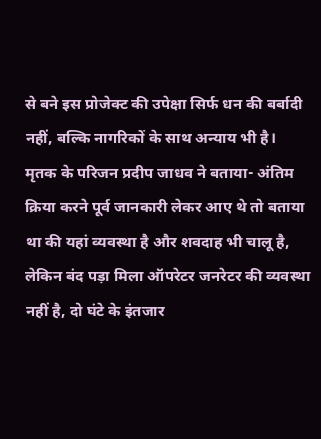से बने इस प्रोजेक्ट की उपेक्षा सिर्फ धन की बर्बादी नहीं, बल्कि नागरिकों के साथ अन्याय भी है।
मृतक के परिजन प्रदीप जाधव ने बताया- अंतिम क्रिया करने पूर्व जानकारी लेकर आए थे तो बताया था की यहां व्यवस्था है और शवदाह भी चालू है, लेकिन बंद पड़ा मिला ऑपरेटर जनरेटर की व्यवस्था नहीं है, दो घंटे के इंतजार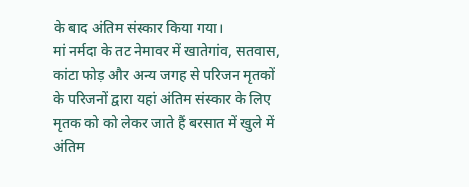के बाद अंतिम संस्कार किया गया।
मां नर्मदा के तट नेमावर में खातेगांव, सतवास, कांटा फोड़ और अन्य जगह से परिजन मृतकों के परिजनों द्वारा यहां अंतिम संस्कार के लिए मृतक को को लेकर जाते हैं बरसात में खुले में अंतिम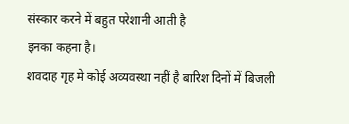संस्कार करने में बहुत परेशानी आती है
इनका कहना है।
शवदाह गृह मे कोई अव्यवस्था नहीं है बारिश दिनों में बिजली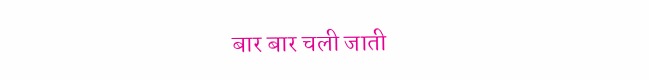बार बार चली जाती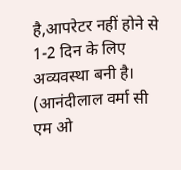है,आपरेटर नहीं होने से 1-2 दिन के लिए अव्यवस्था बनी है।
(आनंदीलाल वर्मा सी एम ओ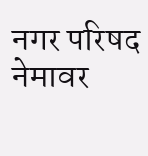नगर परिषद नेमावर